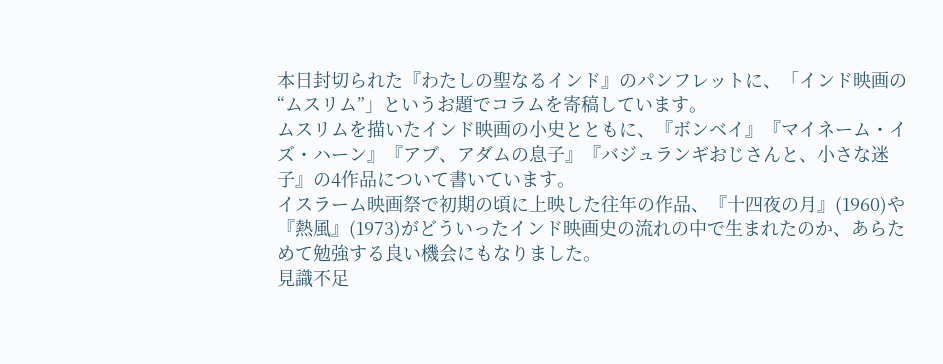本日封切られた『わたしの聖なるインド』のパンフレットに、「インド映画の“ムスリム”」というお題でコラムを寄稿しています。
ムスリムを描いたインド映画の小史とともに、『ボンベイ』『マイネーム・イズ・ハーン』『アブ、アダムの息子』『バジュランギおじさんと、小さな迷子』の4作品について書いています。
イスラーム映画祭で初期の頃に上映した往年の作品、『十四夜の月』(1960)や『熱風』(1973)がどういったインド映画史の流れの中で生まれたのか、あらためて勉強する良い機会にもなりました。
見識不足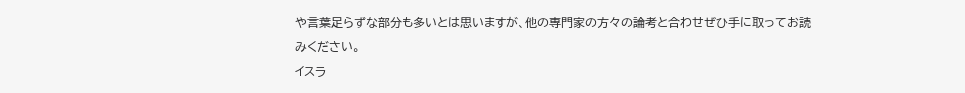や言葉足らずな部分も多いとは思いますが、他の専門家の方々の論考と合わせぜひ手に取ってお読みください。
イスラ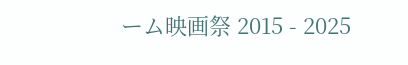ーム映画祭 2015 - 2025